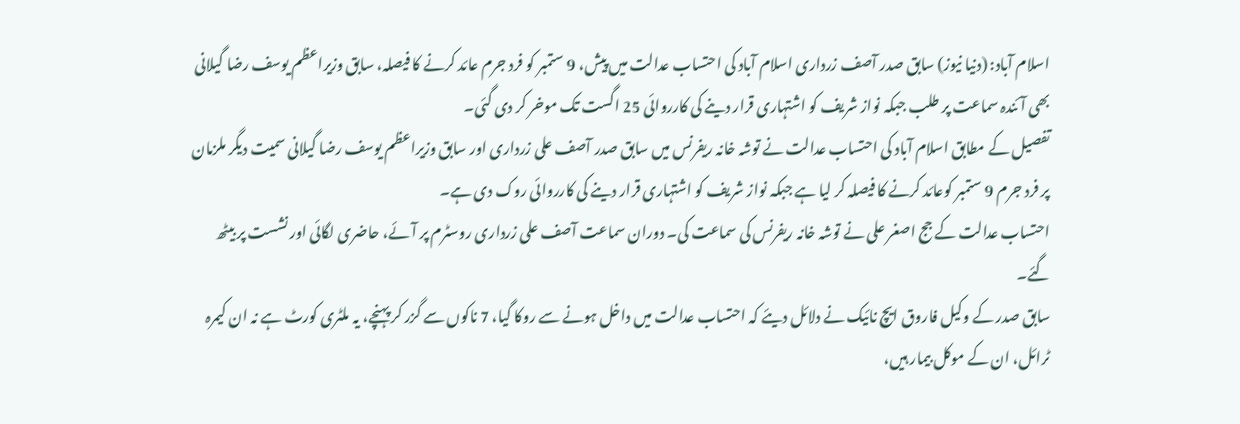اسلام آباد: (دنیا نیوز) سابق صدر آصف زرداری اسلام آباد کی احتساب عدالت میں پیش، 9 ستمبر کو فرد جرم عائد کرنے کا فیصلہ، سابق وزیراعظم یوسف رضا گیلانی بھی آئندہ سماعت پر طلب جبکہ نواز شریف کو اشتہاری قرار دینے کی کارروائی 25 اگست تک موخر کر دی گئی۔
تفصیل کے مطابق اسلام آباد کی احتساب عدالت نے توشہ خانہ ریفرنس میں سابق صدر آصف علی زرداری اور سابق وزیراعظم یوسف رضا گیلانی سمیت دیگر ملزمان پر فرد جرم 9 ستمبر کوعائد کرنے کا فیصلہ کر لیا ہے جبکہ نواز شریف کو اشتہاری قرار دینے کی کارروائی روک دی ہے۔
احتساب عدالت کے جج اصغر علی نے توشہ خانہ ریفرنس کی سماعت کی۔ دوران سماعت آصف علی زرداری روسٹرم پر آئے، حاضری لگائی اور نشست پر بیٹھ گئے۔
سابق صدر کے وکیل فاروق ایچ نائیک نے دلائل دیئے کہ احتساب عدالت میں داخل ہونے سے روکا گیا، 7 ناکوں سے گزر کر پہنچے، یہ ملٹری کورٹ ہے نہ ان کیمرہ ٹرائل، ان کے موکل بیمار ہیں،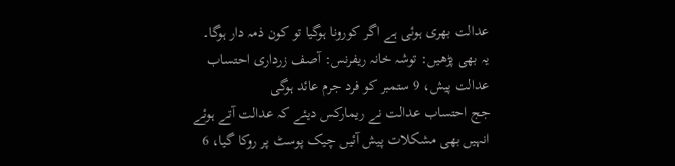عدالت بھری ہوئی ہے اگر کورونا ہوگیا تو کون ذمہ دار ہوگا۔
یہ بھی پڑھیں: توشہ خانہ ریفرنس: آصف زرداری احتساب عدالت پیش، 9 ستمبر کو فرد جرم عائد ہوگی
جج احتساب عدالت نے ریمارکس دیئے کہ عدالت آتے ہوئے انہیں بھی مشکلات پیش آئیں چیک پوسٹ پر روکا گیا، 6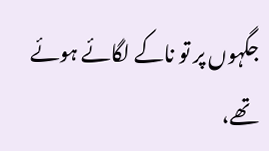جگہوں پر تو ناکے لگائے ہوئے تھے،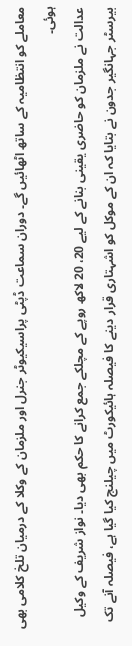معاملے کو انتظامیہ کے ساتھ اٹھائیں گے۔ دوران سماعت ڈپٹی پراسیکیوٹر جنرل اور ملزمان کے وکلا کے درمیان تلخ کلامی بھی ہوئی۔
عدالت نے ملزمان کو حاضری یقینی بنانے کے لیے 20، 20 لاکھ روپے کے مچلکے جمع کرانے کا حکم بھی دیا۔ نواز شریف کے وکیل بیرسٹر جہانگیر جدون نے بتایا کہ ان کے موکل کو اشہتاری قرار دینے کا فیصلہ ہائیکورٹ میں چیلنج کیا گیا ہے، فیصلہ آنے تک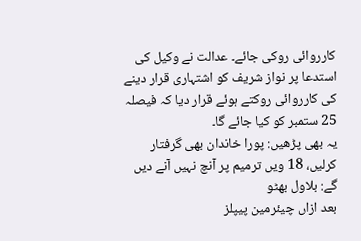کارروائی روکی جائے۔ عدالت نے وکیل کی استدعا پر نواز شریف کو اشتہاری قرار دینے کی کارروائی روکتے ہوئے قرار دیا کہ فیصلہ 25 ستمبر کو کیا جائے گا۔
یہ بھی پڑھیں: پورا خاندان بھی گرفتار کرلیں، 18 ویں ترمیم پر آنچ نہیں آنے دیں گے: بلاول بھٹو
بعد ازاں چیئرمین پیپلز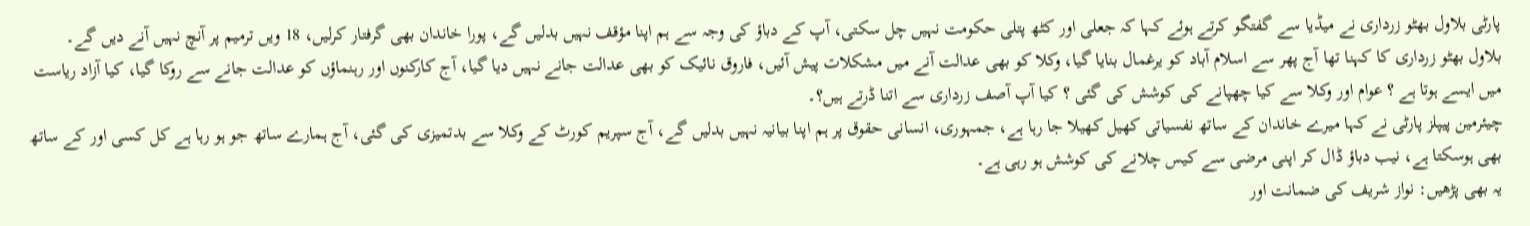پارٹی بلاول بھٹو زرداری نے میڈیا سے گفتگو کرتے ہوئے کہا کہ جعلی اور کٹھ پتلی حکومت نہیں چل سکتی، آپ کے دباؤ کی وجہ سے ہم اپنا مؤقف نہیں بدلیں گے، پورا خاندان بھی گرفتار کرلیں، 18 ویں ترمیم پر آنچ نہیں آنے دیں گے۔
بلاول بھٹو زرداری کا کہنا تھا آج پھر سے اسلام آباد کو یرغمال بنایا گیا، وکلا کو بھی عدالت آنے میں مشکلات پیش آئیں، فاروق نائیک کو بھی عدالت جانے نہیں دیا گیا، آج کارکنوں اور رہنماؤں کو عدالت جانے سے روکا گیا، کیا آزاد ریاست میں ایسے ہوتا ہے ؟ عوام اور وکلا سے کیا چھپانے کی کوشش کی گئی ؟ کیا آپ آصف زرداری سے اتنا ڈرتے ہیں؟۔
چیئرمین پیپلز پارٹی نے کہا میرے خاندان کے ساتھ نفسیاتی کھیل کھیلا جا رہا ہے، جمہوری، انسانی حقوق پر ہم اپنا بیانیہ نہیں بدلیں گے، آج سپریم کورٹ کے وکلا سے بدتمیزی کی گئی، آج ہمارے ساتھ جو ہو رہا ہے کل کسی اور کے ساتھ بھی ہوسکتا ہے، نیب دباؤ ڈال کر اپنی مرضی سے کیس چلانے کی کوشش ہو رہی ہے۔
یہ بھی پڑھیں: نواز شریف کی ضمانت اور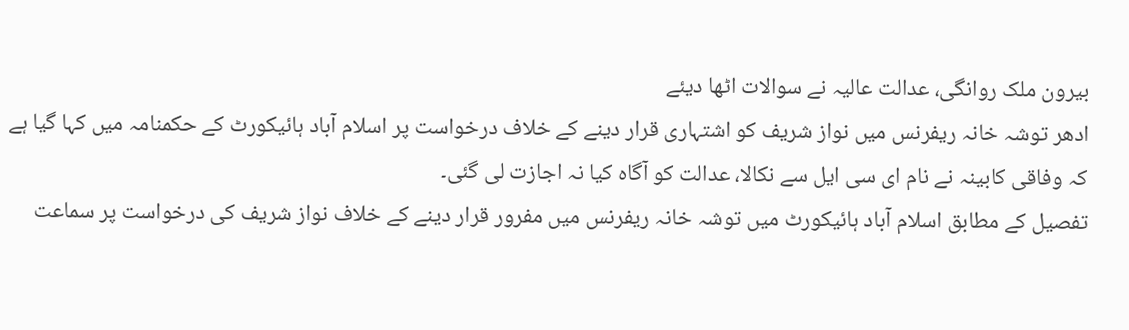بیرون ملک روانگی، عدالت عالیہ نے سوالات اٹھا دیئے
ادھر توشہ خانہ ریفرنس میں نواز شریف کو اشتہاری قرار دینے کے خلاف درخواست پر اسلام آباد ہائیکورٹ کے حکمنامہ میں کہا گیا ہے کہ وفاقی کابینہ نے نام ای سی ایل سے نکالا، عدالت کو آگاہ کیا نہ اجازت لی گئی۔
تفصیل کے مطابق اسلام آباد ہائیکورٹ میں توشہ خانہ ریفرنس میں مفرور قرار دینے کے خلاف نواز شریف کی درخواست پر سماعت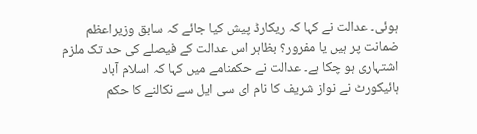ہوئی۔ عدالت نے کہا کہ ریکارڈ پیش کیا جائے کہ سابق وزیراعظم ضمانت پر ہیں یا مفرور؟ بظاہر اس عدالت کے فیصلے کی حد تک ملزم اشتہاری ہو چکا ہے۔ عدالت نے حکمنامے میں کہا کہ اسلام آباد ہائیکورٹ نے نواز شریف کا نام ای سی ایل سے نکالنے کا حکم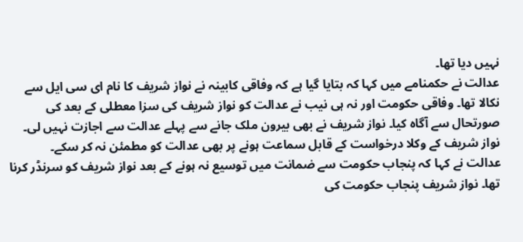نہیں دیا تھا۔
عدالت نے حکمنامے میں کہا کہ بتایا گیا ہے کہ وفاقی کابینہ نے نواز شریف کا نام ای سی ایل سے نکالا تھا۔ وفاقی حکومت اور نہ ہی نیب نے عدالت کو نواز شریف کی سزا معطلی کے بعد کی صورتحال سے آگاہ کیا۔ نواز شریف نے بھی بیرون ملک جانے سے پہلے عدالت سے اجازت نہیں لی۔ نواز شریف کے وکلا درخواست کے قابل سماعت ہونے پر بھی عدالت کو مطمئن نہ کر سکے۔
عدالت نے کہا کہ پنجاب حکومت سے ضمانت میں توسیع نہ ہونے کے بعد نواز شریف کو سرنڈر کرنا تھا۔ نواز شریف پنجاب حکومت کی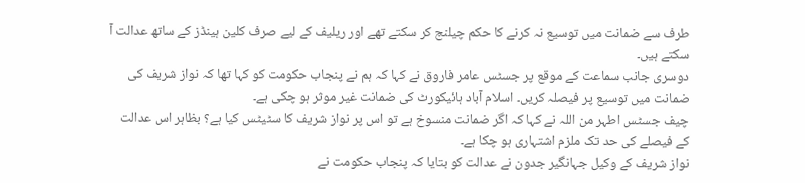طرف سے ضمانت میں توسیع نہ کرنے کا حکم چیلنج کر سکتے تھے اور ریلیف کے لیے صرف کلین ہینڈز کے ساتھ عدالت آ سکتے ہیں۔
دوسری جانب سماعت کے موقع پر جسٹس عامر فاروق نے کہا کہ ہم نے پنجاب حکومت کو کہا تھا کہ نواز شریف کی ضمانت میں توسیع پر فیصلہ کریں۔ اسلام آباد ہائیکورٹ کی ضمانت غیر موثر ہو چکی ہے۔
چیف جسٹس اطہر من اللہ نے کہا کہ اگر ضمانت منسوخ ہے تو اس پر نواز شریف کا سٹیٹس کیا ہے؟ بظاہر اس عدالت کے فیصلے کی حد تک ملزم اشتہاری ہو چکا ہے۔
نواز شریف کے وکیل جہانگیر جدون نے عدالت کو بتایا کہ پنجاب حکومت نے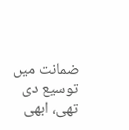ضمانت میں توسیع دی تھی، ابھی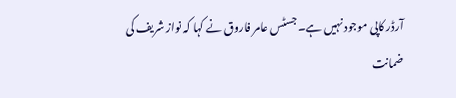آرڈر کاپی موجود نہیں ہے۔ جسٹس عامر فاروق نے کہا کہ نواز شریف کی ضمانت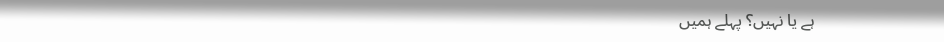ہے یا نہیں؟ پہلے ہمیں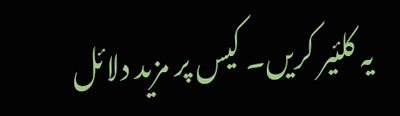یہ کلئیر کریں۔ کیس پر مزید دلائل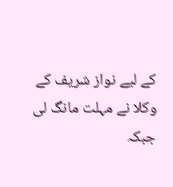کے لیے نواز شریف کے وکلا نے مہلت مانگ لی جبکہ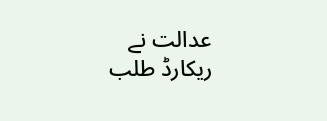عدالت نے ریکارڈ طلب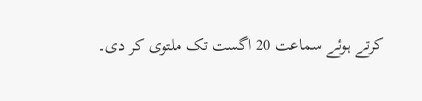کرتے ہوئے سماعت 20 اگست تک ملتوی کر دی۔